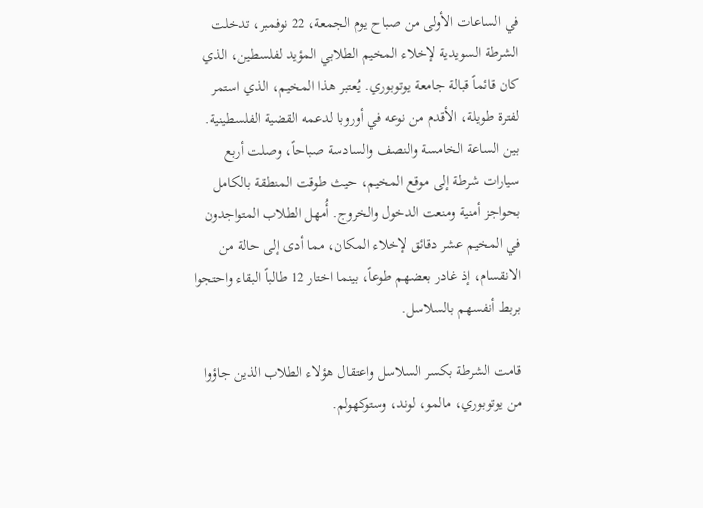في الساعات الأولى من صباح يوم الجمعة، 22 نوفمبر، تدخلت الشرطة السويدية لإخلاء المخيم الطلابي المؤيد لفلسطين، الذي كان قائماً قبالة جامعة يوتوبوري. يُعتبر هذا المخيم، الذي استمر لفترة طويلة، الأقدم من نوعه في أوروبا لدعمه القضية الفلسطينية.
بين الساعة الخامسة والنصف والسادسة صباحاً، وصلت أربع سيارات شرطة إلى موقع المخيم، حيث طوقت المنطقة بالكامل بحواجز أمنية ومنعت الدخول والخروج. أُمهل الطلاب المتواجدون في المخيم عشر دقائق لإخلاء المكان، مما أدى إلى حالة من الانقسام، إذ غادر بعضهم طوعاً، بينما اختار 12 طالباً البقاء واحتجوا بربط أنفسهم بالسلاسل.

قامت الشرطة بكسر السلاسل واعتقال هؤلاء الطلاب الذين جاؤوا من يوتوبوري، مالمو، لوند، وستوكهولم.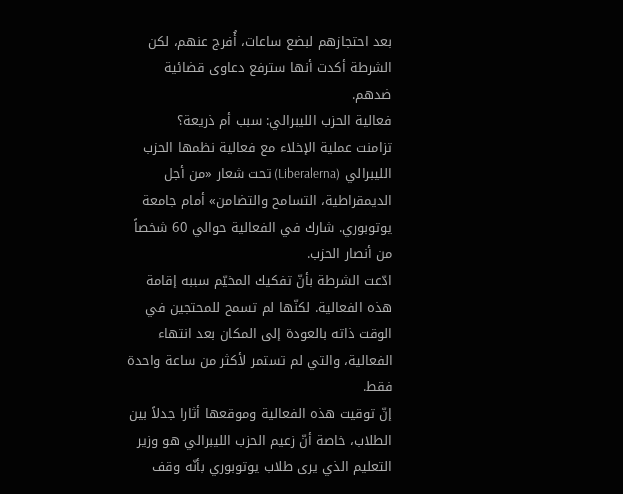بعد احتجازهم لبضع ساعات، أُفرج عنهم، لكن الشرطة أكدت أنها سترفع دعاوى قضائية ضدهم.
فعالية الحزب الليبرالي: سبب أم ذريعة؟
تزامنت عملية الإخلاء مع فعالية نظمها الحزب الليبرالي (Liberalerna) تحت شعار «من أجل الديمقراطية، التسامح والتضامن» أمام جامعة يوتوبوري. شارك في الفعالية حوالي 60 شخصاً من أنصار الحزب.
ادّعت الشرطة بأنّ تفكيك المخيّم سببه إقامة هذه الفعالية. لكنّها لم تسمح للمحتجين في الوقت ذاته بالعودة إلى المكان بعد انتهاء الفعالية، والتي لم تستمر لأكثر من ساعة واحدة فقط.
إنّ توقيت هذه الفعالية وموقعها أثارا جدلاً بين الطلاب، خاصة أنّ زعيم الحزب الليبرالي هو وزير التعليم الذي يرى طلاب يوتوبوري بأنّه وقف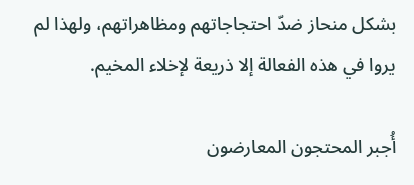بشكل منحاز ضدّ احتجاجاتهم ومظاهراتهم، ولهذا لم يروا في هذه الفعالة إلا ذريعة لإخلاء المخيم.

أُجبر المحتجون المعارضون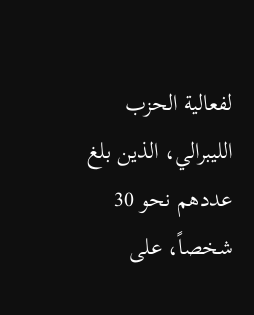لفعالية الحزب الليبرالي، الذين بلغ عددهم نحو 30 شخصاً، على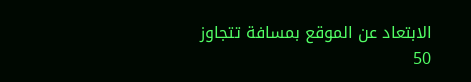الابتعاد عن الموقع بمسافة تتجاوز 50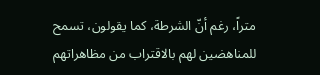متراً، رغم أنّ الشرطة، كما يقولون، تسمح للمناهضين لهم بالاقتراب من مظاهراتهم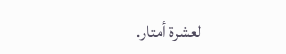لعشرة أمتار.